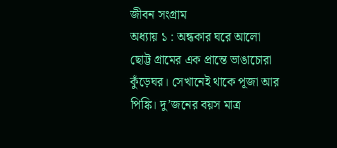জীবন সংগ্রাম
অধ্যায় ১ : অন্ধকার ঘরে আলো
ছোট্ট গ্রামের এক প্রান্তে ভাঙাচোরা কুঁড়েঘর। সেখানেই থাকে পূজা আর পিঙ্কি। দু’জনের বয়স মাত্র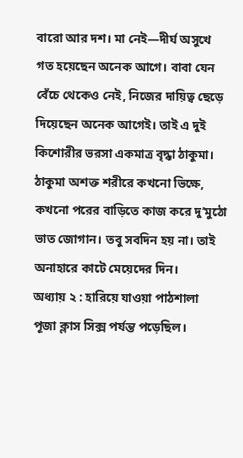বারো আর দশ। মা নেই—দীর্ঘ অসুখে গত হয়েছেন অনেক আগে। বাবা যেন বেঁচে থেকেও নেই, নিজের দায়িত্ব ছেড়ে দিয়েছেন অনেক আগেই। তাই এ দুই কিশোরীর ভরসা একমাত্র বৃদ্ধা ঠাকুমা।
ঠাকুমা অশক্ত শরীরে কখনো ভিক্ষে, কখনো পরের বাড়িতে কাজ করে দু’মুঠো ভাত জোগান। তবু সবদিন হয় না। তাই অনাহারে কাটে মেয়েদের দিন।
অধ্যায় ২ : হারিয়ে যাওয়া পাঠশালা
পূজা ক্লাস সিক্স পর্যন্ত পড়েছিল।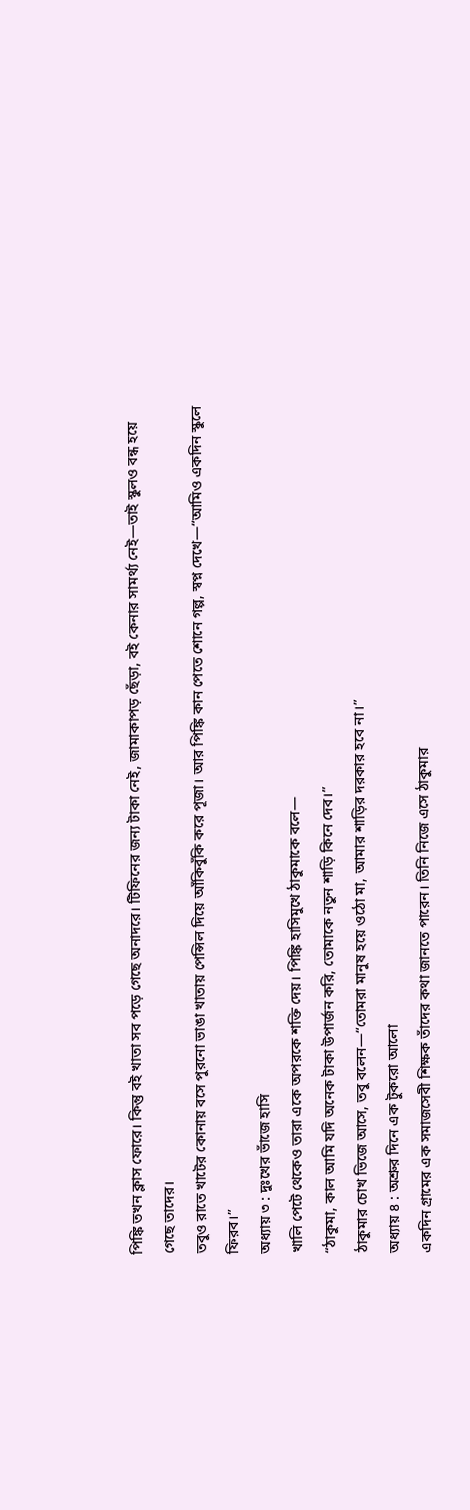পিঙ্কি তখন ক্লাস ফোরে। কিন্তু বই খাতা সব পড়ে গেছে অনাদরে। টিফিনের জন্য টাকা নেই, জামাকাপড় ছেঁড়া, বই কেনার সামর্থ্য নেই—তাই স্কুলও বন্ধ হয়ে গেছে তাদের।
তবুও রাতে খাটের কোনায় বসে পুরনো ভাঙা খাতায় পেন্সিল দিয়ে আঁকিবুঁকি করে পূজা। আর পিঙ্কি কান পেতে শোনে গল্প, স্বপ্ন দেখে—“আমিও একদিন স্কুলে ফিরব।”
অধ্যায় ৩ : দুঃখের ভাঁজে হাসি
খালি পেটে থেকেও তারা একে অপরকে শক্তি দেয়। পিঙ্কি হাসিমুখে ঠাকুমাকে বলে—
“ঠাকুমা, কাল আমি যদি অনেক টাকা উপার্জন করি, তোমাকে নতুন শাড়ি কিনে দেব।”
ঠাকুমার চোখ ভিজে আসে, তবু বলেন—“তোমরা মানুষ হয়ে ওঠো মা, আমার শাড়ির দরকার হবে না।”
অধ্যায় ৪ : অশ্রুর দিনে এক টুকরো আলো
একদিন গ্রামের এক সমাজসেবী শিক্ষক তাঁদের কথা জানতে পারেন। তিনি নিজে এসে ঠাকুমার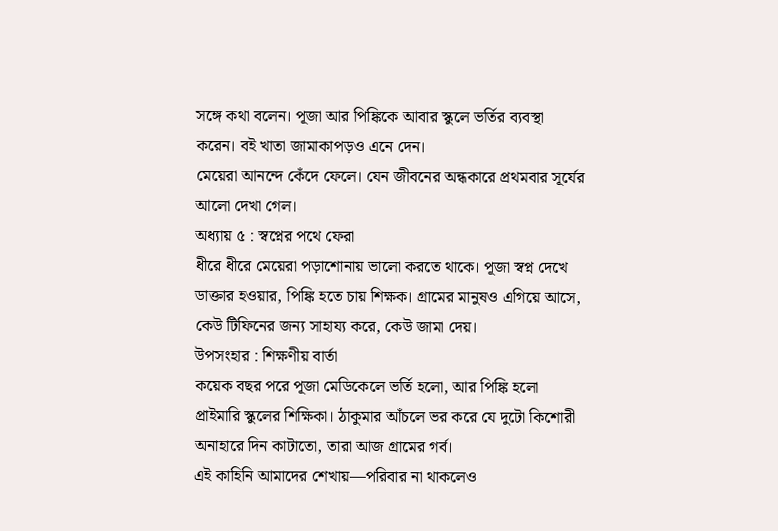সঙ্গে কথা বলেন। পূজা আর পিঙ্কিকে আবার স্কুলে ভর্তির ব্যবস্থা করেন। বই খাতা জামাকাপড়ও এনে দেন।
মেয়েরা আনন্দে কেঁদে ফেলে। যেন জীবনের অন্ধকারে প্রথমবার সূর্যের আলো দেখা গেল।
অধ্যায় ৫ : স্বপ্নের পথে ফেরা
ধীরে ধীরে মেয়েরা পড়াশোনায় ভালো করতে থাকে। পূজা স্বপ্ন দেখে ডাক্তার হওয়ার, পিঙ্কি হতে চায় শিক্ষক। গ্রামের মানুষও এগিয়ে আসে, কেউ টিফিনের জন্য সাহায্য করে, কেউ জামা দেয়।
উপসংহার : শিক্ষণীয় বার্তা
কয়েক বছর পরে পূজা মেডিকেলে ভর্তি হলো, আর পিঙ্কি হলো প্রাইমারি স্কুলের শিক্ষিকা। ঠাকুমার আঁচলে ভর করে যে দুটো কিশোরী অনাহারে দিন কাটাতো, তারা আজ গ্রামের গর্ব।
এই কাহিনি আমাদের শেখায়—পরিবার না থাকলেও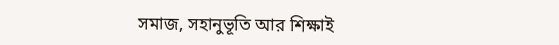সমাজ, সহানুভূতি আর শিক্ষাই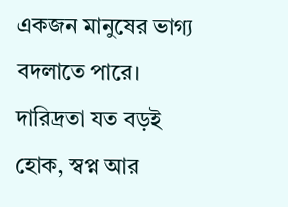একজন মানুষের ভাগ্য বদলাতে পারে।
দারিদ্রতা যত বড়ই হোক, স্বপ্ন আর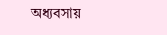অধ্যবসায়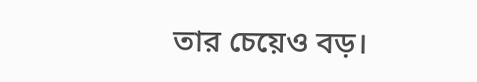তার চেয়েও বড়।